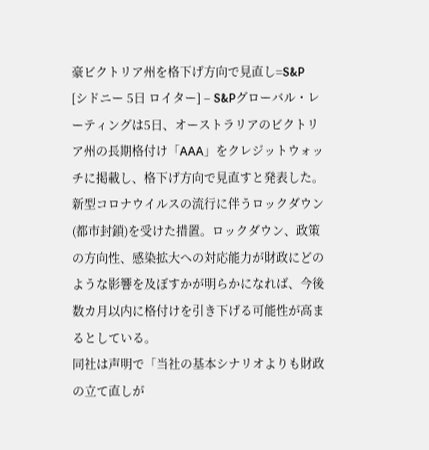豪ビクトリア州を格下げ方向で見直し=S&P
[シドニー 5日 ロイター] – S&Pグローバル・レーティングは5日、オーストラリアのビクトリア州の長期格付け「AAA」をクレジットウォッチに掲載し、格下げ方向で見直すと発表した。
新型コロナウイルスの流行に伴うロックダウン(都市封鎖)を受けた措置。ロックダウン、政策の方向性、感染拡大への対応能力が財政にどのような影響を及ぼすかが明らかになれば、今後数カ月以内に格付けを引き下げる可能性が高まるとしている。
同社は声明で「当社の基本シナリオよりも財政の立て直しが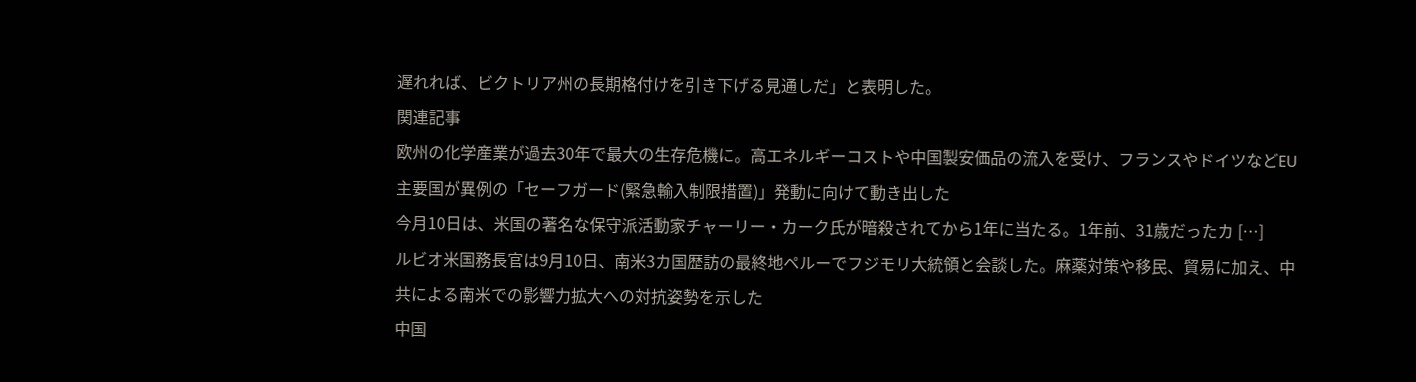遅れれば、ビクトリア州の長期格付けを引き下げる見通しだ」と表明した。
関連記事
欧州の化学産業が過去30年で最大の生存危機に。高エネルギーコストや中国製安価品の流入を受け、フランスやドイツなどEU主要国が異例の「セーフガード(緊急輸入制限措置)」発動に向けて動き出した
今月10日は、米国の著名な保守派活動家チャーリー・カーク氏が暗殺されてから1年に当たる。1年前、31歳だったカ […]
ルビオ米国務長官は9月10日、南米3カ国歴訪の最終地ペルーでフジモリ大統領と会談した。麻薬対策や移民、貿易に加え、中共による南米での影響力拡大への対抗姿勢を示した
中国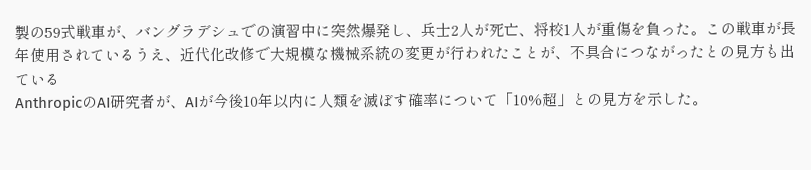製の59式戦車が、バングラデシュでの演習中に突然爆発し、兵士2人が死亡、将校1人が重傷を負った。この戦車が長年使用されているうえ、近代化改修で大規模な機械系統の変更が行われたことが、不具合につながったとの見方も出ている
AnthropicのAI研究者が、AIが今後10年以内に人類を滅ぼす確率について「10%超」との見方を示した。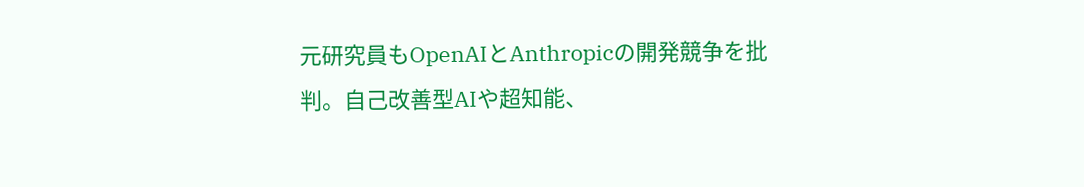元研究員もOpenAIとAnthropicの開発競争を批判。自己改善型AIや超知能、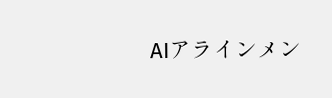AIアラインメン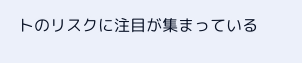トのリスクに注目が集まっている